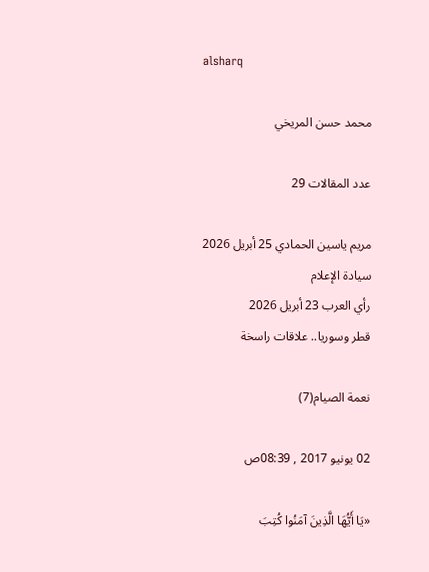alsharq

محمد حسن المريخي

عدد المقالات 29

مريم ياسين الحمادي 25 أبريل 2026
سيادة الإعلام
رأي العرب 23 أبريل 2026
قطر وسوريا.. علاقات راسخة

نعمة الصيام(7)

02 يونيو 2017 , 08:39ص

«يَا أَيُّهَا الَّذِينَ آمَنُوا كُتِبَ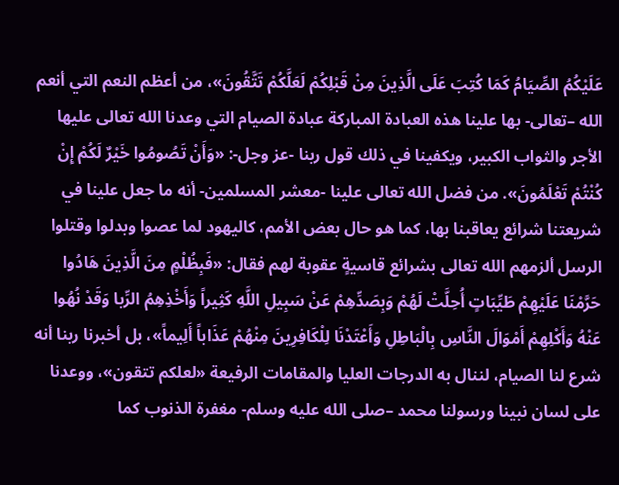عَلَيْكُمُ الصِّيَامُ كَمَا كُتِبَ عَلَى الَّذِينَ مِنْ قَبْلِكُمْ لَعَلَّكُمْ تَتَّقُونَ»، من أعظم النعم التي أنعم الله –تعالى- بها علينا هذه العبادة المباركة عبادة الصيام التي وعدنا الله تعالى عليها الأجر والثواب الكبير، ويكفينا في ذلك قول ربنا -عز وجل-: «وَأَنْ تَصُومُوا خَيْرٌ لَكُمْ إِنْ كُنْتُمْ تَعْلَمُونَ». من فضل الله تعالى علينا -معشر المسلمين- أنه ما جعل علينا في شريعتنا شرائع يعاقبنا بها، كما هو حال بعض الأمم، كاليهود لما عصوا وبدلوا وقتلوا الرسل ألزمهم الله تعالى بشرائع قاسيةٍ عقوبة لهم فقال: «فَبِظُلْمٍ مِنَ الَّذِينَ هَادُوا حَرَّمْنَا عَلَيْهِمْ طَيِّبَاتٍ أُحِلَّتْ لَهُمْ وَبِصَدِّهِمْ عَنْ سَبِيلِ اللَّهِ كَثِيراً وَأَخْذِهِمُ الرِّبا وَقَدْ نُهُوا عَنْهُ وَأَكْلِهِمْ أَمْوَالَ النَّاسِ بِالْبَاطِلِ وَأَعْتَدْنَا لِلْكَافِرِينَ مِنْهُمْ عَذَاباً أَلِيماً»، بل أخبرنا ربنا أنه شرع لنا الصيام، لننال به الدرجات العليا والمقامات الرفيعة «لعلكم تتقون»، ووعدنا على لسان نبينا ورسولنا محمد –صلى الله عليه وسلم- مغفرة الذنوب كما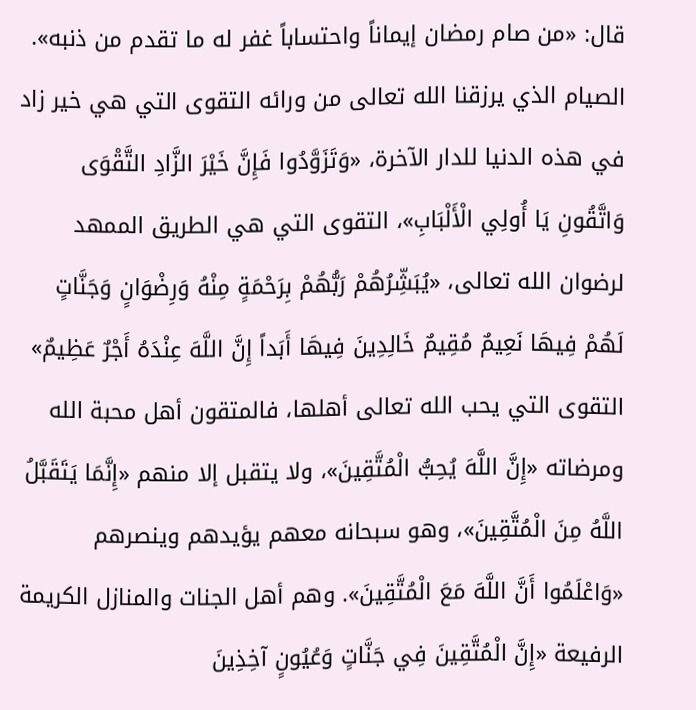قال: «من صام رمضان إيماناً واحتساباً غفر له ما تقدم من ذنبه». الصيام الذي يرزقنا الله تعالى من ورائه التقوى التي هي خير زاد في هذه الدنيا للدار الآخرة، «وَتَزَوَّدُوا فَإِنَّ خَيْرَ الزَّادِ التَّقْوَى وَاتَّقُونِ يَا أُولِي الْأَلْبَابِ»، التقوى التي هي الطريق الممهد لرضوان الله تعالى، «يُبَشِّرُهُمْ رَبُّهُمْ بِرَحْمَةٍ مِنْهُ وَرِضْوَانٍ وَجَنَّاتٍ لَهُمْ فِيهَا نَعِيمٌ مُقِيمٌ خَالِدِينَ فِيهَا أَبَداً إِنَّ اللَّهَ عِنْدَهُ أَجْرٌ عَظِيمٌ» التقوى التي يحب الله تعالى أهلها، فالمتقون أهل محبة الله ومرضاته «إِنَّ اللَّهَ يُحِبُّ الْمُتَّقِينَ»، ولا يتقبل إلا منهم «إِنَّمَا يَتَقَبَّلُ اللَّهُ مِنَ الْمُتَّقِينَ»، وهو سبحانه معهم يؤيدهم وينصرهم «وَاعْلَمُوا أَنَّ اللَّهَ مَعَ الْمُتَّقِينَ». وهم أهل الجنات والمنازل الكريمة الرفيعة «إِنَّ الْمُتَّقِينَ فِي جَنَّاتٍ وَعُيُونٍ آخِذِينَ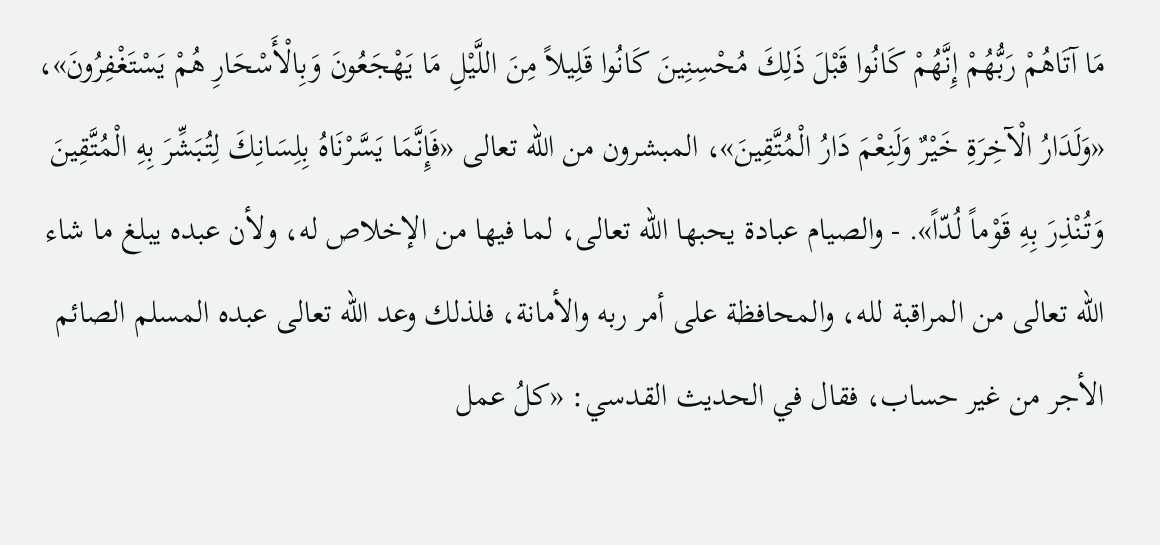مَا آتَاهُمْ رَبُّهُمْ إِنَّهُمْ كَانُوا قَبْلَ ذَلِكَ مُحْسِنِينَ كَانُوا قَلِيلاً مِنَ اللَّيْلِ مَا يَهْجَعُونَ وَبِالْأَسْحَارِ هُمْ يَسْتَغْفِرُونَ»، «وَلَدَارُ الْآخِرَةِ خَيْرٌ وَلَنِعْمَ دَارُ الْمُتَّقِينَ»، المبشرون من الله تعالى «فَإِنَّمَا يَسَّرْنَاهُ بِلِسَانِكَ لِتُبَشِّرَ بِهِ الْمُتَّقِينَ وَتُنْذِرَ بِهِ قَوْماً لُدّاً». - والصيام عبادة يحبها الله تعالى، لما فيها من الإخلاص له، ولأن عبده يبلغ ما شاء الله تعالى من المراقبة لله، والمحافظة على أمر ربه والأمانة، فلذلك وعد الله تعالى عبده المسلم الصائم الأجر من غير حساب، فقال في الحديث القدسي: «كلُ عمل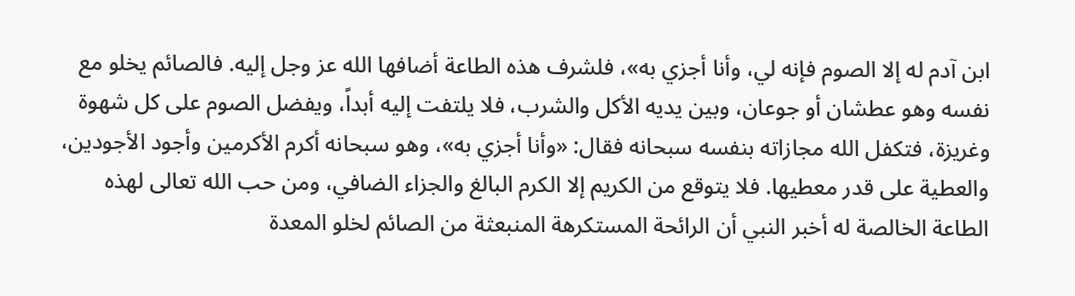ابن آدم له إلا الصوم فإنه لي، وأنا أجزي به»، فلشرف هذه الطاعة أضافها الله عز وجل إليه. فالصائم يخلو مع نفسه وهو عطشان أو جوعان، وبين يديه الأكل والشرب، فلا يلتفت إليه أبداً، ويفضل الصوم على كل شهوة وغريزة، فتكفل الله مجازاته بنفسه سبحانه فقال: «وأنا أجزي به»، وهو سبحانه أكرم الأكرمين وأجود الأجودين، والعطية على قدر معطيها. فلا يتوقع من الكريم إلا الكرم البالغ والجزاء الضافي، ومن حب الله تعالى لهذه الطاعة الخالصة له أخبر النبي أن الرائحة المستكرهة المنبعثة من الصائم لخلو المعدة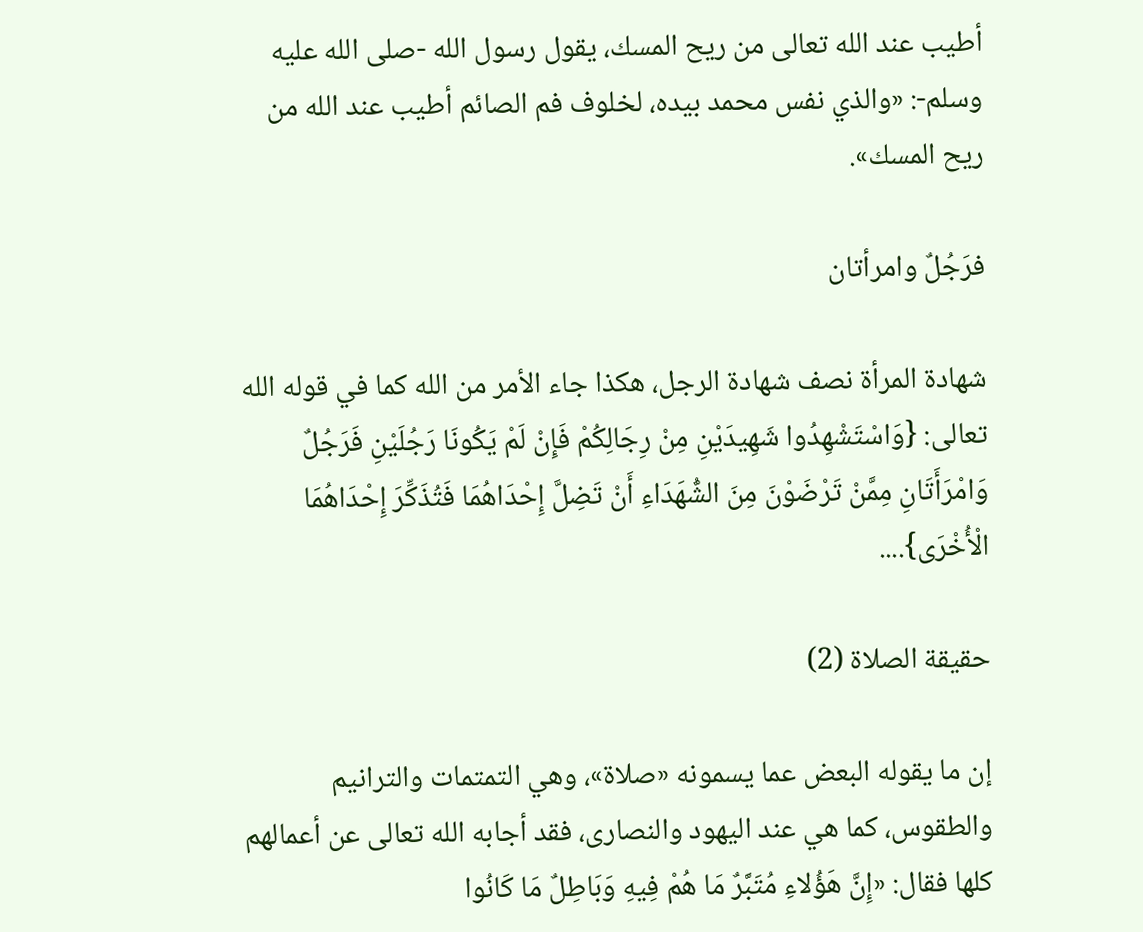أطيب عند الله تعالى من ريح المسك، يقول رسول الله -صلى الله عليه وسلم-: «والذي نفس محمد بيده، لخلوف فم الصائم أطيب عند الله من ريح المسك».

فرَجُلٌ وامرأتان

شهادة المرأة نصف شهادة الرجل، هكذا جاء الأمر من الله كما في قوله الله تعالى: {وَاسْتَشْهِدُوا شَهِيدَيْنِ مِنْ رِجَالِكُمْ فَإِنْ لَمْ يَكُونَا رَجُلَيْنِ فَرَجُلٌ وَامْرَأَتَانِ مِمَّنْ تَرْضَوْنَ مِنَ الشُّهَدَاءِ أَنْ تَضِلَّ إِحْدَاهُمَا فَتُذَكِّرَ إِحْدَاهُمَا الْأُخْرَى}....

حقيقة الصلاة (2)

إن ما يقوله البعض عما يسمونه «صلاة»، وهي التمتمات والترانيم والطقوس، كما هي عند اليهود والنصارى، فقد أجابه الله تعالى عن أعمالهم كلها فقال: «إِنَّ هَؤُلاءِ مُتَبَّرٌ مَا هُمْ فِيهِ وَبَاطِلٌ مَا كَانُوا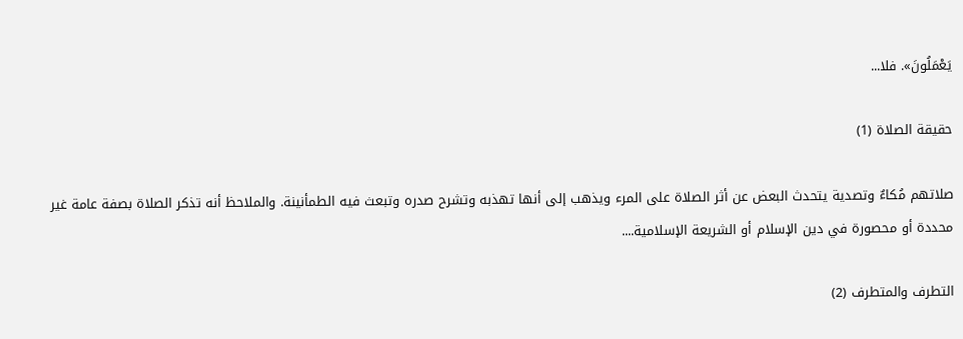يَعْمَلُونَ». فلا...

حقيقة الصلاة (1)

صلاتهم مُكاءٌ وتصدية يتحدث البعض عن أثر الصلاة على المرء ويذهب إلى أنها تهذبه وتشرح صدره وتبعث فيه الطمأنينة. والملاحظ أنه تذكر الصلاة بصفة عامة غير محددة أو محصورة في دين الإسلام أو الشريعة الإسلامية....

التطرف والمتطرف (2)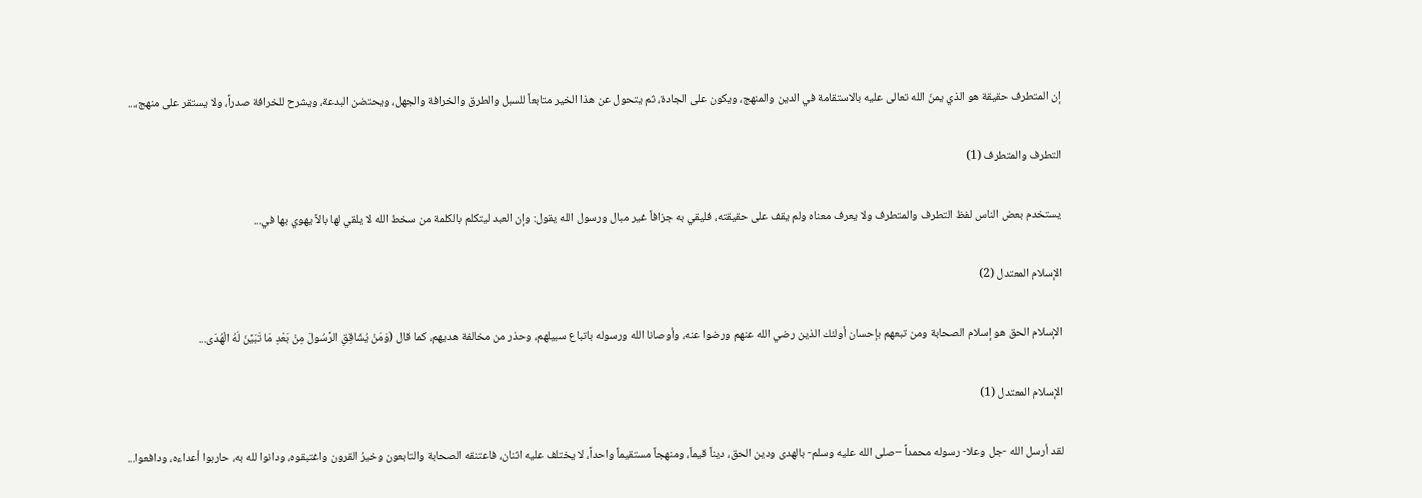إن المتطرف حقيقة هو الذي يمنّ الله تعالى عليه بالاستقامة في الدين والمنهج، ويكون على الجادة، ثم يتحول عن هذا الخير متابعاً للسبل والطرق والخرافة والجهل، ويحتضن البدعة، ويشرح للخرافة صدراً، ولا يستقر على منهج،...

التطرف والمتطرف (1)

يستخدم بعض الناس لفظ التطرف والمتطرف ولا يعرف معناه ولم يقف على حقيقته، فليقي به جزافاً غير مبال ورسول الله يقول: وإن العبد ليتكلم بالكلمة من سخط الله لا يلقي لها بالاً يهوي بها في...

الإسلام المعتدل (2)

الإسلام الحق هو إسلام الصحابة ومن تبعهم بإحسان أولئك الذين رضي الله عنهم ورضوا عنه، وأوصانا الله ورسوله باتباع سبيلهم، وحذر من مخالفة هديهم، كما قال (وَمَنْ يُشَاقِقِ الرَّسُولَ مِنْ بَعْدِ مَا تَبَيَّنَ لَهُ الْهُدَى...

الإسلام المعتدل (1)

لقد أرسل الله -جل وعلا- رسوله محمداً –صلى الله عليه وسلم- بالهدى ودين الحق، ديناً قيماً، ومنهجاً مستقيماً واحداً، لا يختلف عليه اثنان، فاعتنقه الصحابة والتابعون وخيرُ القرون واغتبقوه، ودانوا لله به، حاربوا أعداءه، ودافعوا...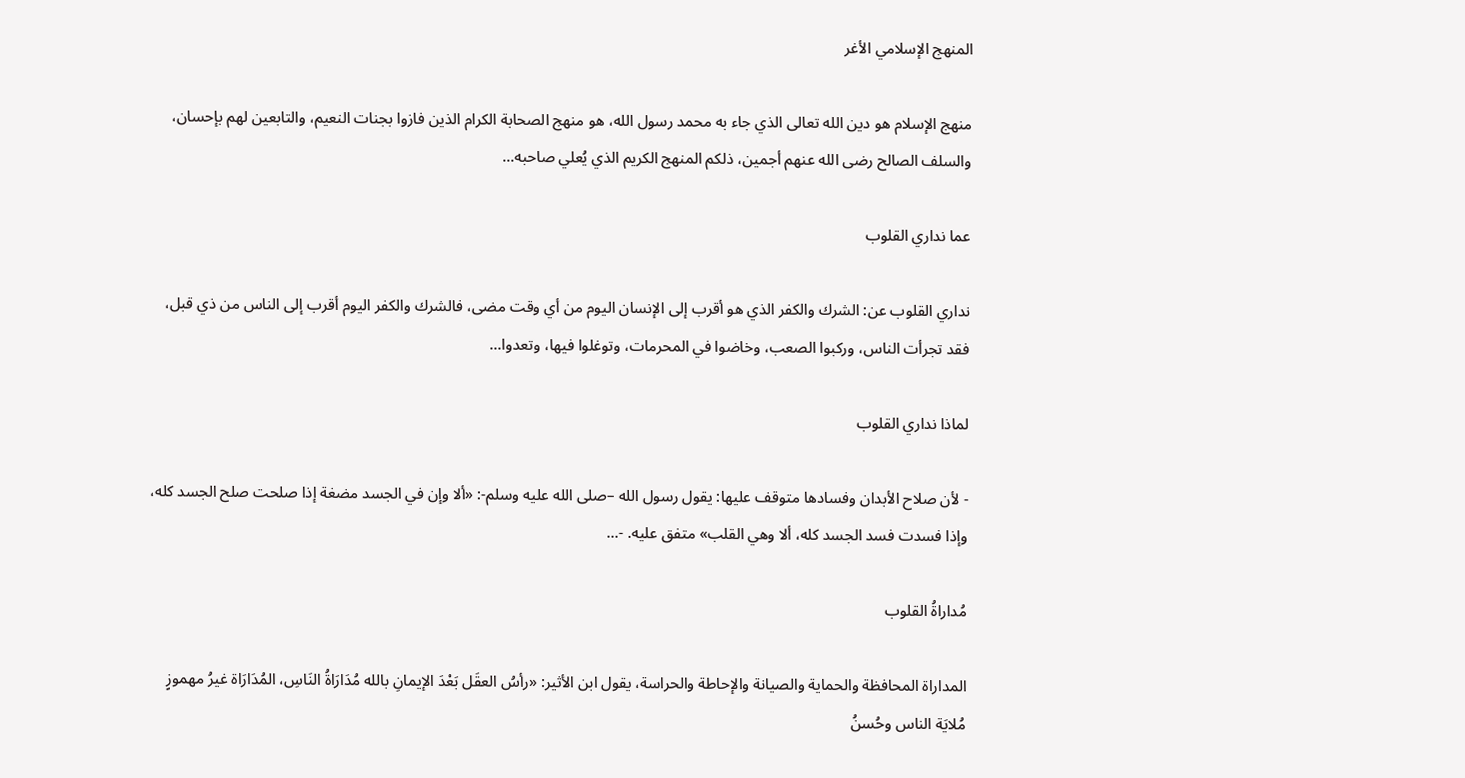المنهج الإسلامي الأغر

منهج الإسلام هو دين الله تعالى الذي جاء به محمد رسول الله، هو منهج الصحابة الكرام الذين فازوا بجنات النعيم، والتابعين لهم بإحسان، والسلف الصالح رضى الله عنهم أجمين، ذلكم المنهج الكريم الذي يُعلي صاحبه...

عما نداري القلوب

نداري القلوب عن: الشرك والكفر الذي هو أقرب إلى الإنسان اليوم من أي وقت مضى، فالشرك والكفر اليوم أقرب إلى الناس من ذي قبل، فقد تجرأت الناس، وركبوا الصعب، وخاضوا في المحرمات، وتوغلوا فيها، وتعدوا...

لماذا نداري القلوب

- لأن صلاح الأبدان وفسادها متوقف عليها: يقول رسول الله –صلى الله عليه وسلم-: «ألا وإن في الجسد مضغة إذا صلحت صلح الجسد كله، وإذا فسدت فسد الجسد كله، ألا وهي القلب» متفق عليه. -...

مُداراةُ القلوب

المداراة المحافظة والحماية والصيانة والإحاطة والحراسة، يقول ابن الأثير: «رأسُ العقَل بَعْدَ الإيمانِ بالله مُدَارَاةُ النَاسِ، المُدَارَاة غيرُ مهموزٍ مُلايَة الناس وحُسنُ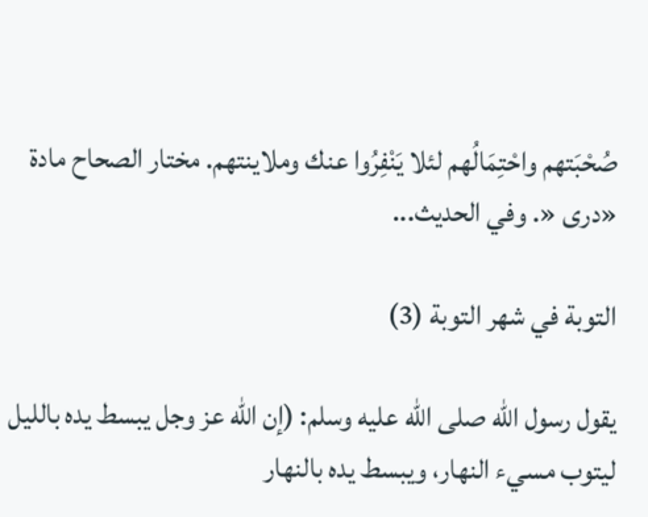صُحْبَتهم واحْتِمَالُهم لئلا يَنْفِرُوا عنك وملاينتهم. مختار الصحاح مادة «درى «. وفي الحديث...

التوبة في شهر التوبة (3)

يقول رسول الله صلى الله عليه وسلم: (إن الله عز وجل يبسط يده بالليل ليتوب مسيء النهار، ويبسط يده بالنهار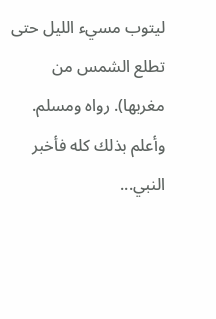ليتوب مسيء الليل حتى تطلع الشمس من مغربها). رواه ومسلم. وأعلم بذلك كله فأخبر النبي...